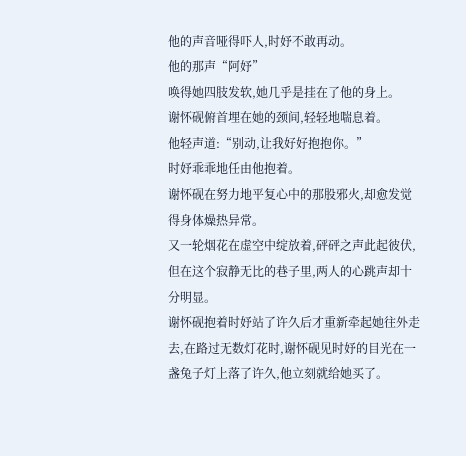他的声音哑得吓人,时妤不敢再动。
他的那声“阿妤”
唤得她四肢发软,她几乎是挂在了他的身上。
谢怀砚俯首埋在她的颈间,轻轻地喘息着。
他轻声道:“别动,让我好好抱抱你。”
时妤乖乖地任由他抱着。
谢怀砚在努力地平复心中的那股邪火,却愈发觉得身体燥热异常。
又一轮烟花在虚空中绽放着,砰砰之声此起彼伏,但在这个寂静无比的巷子里,两人的心跳声却十分明显。
谢怀砚抱着时妤站了许久后才重新牵起她往外走去,在路过无数灯花时,谢怀砚见时妤的目光在一盏兔子灯上落了许久,他立刻就给她买了。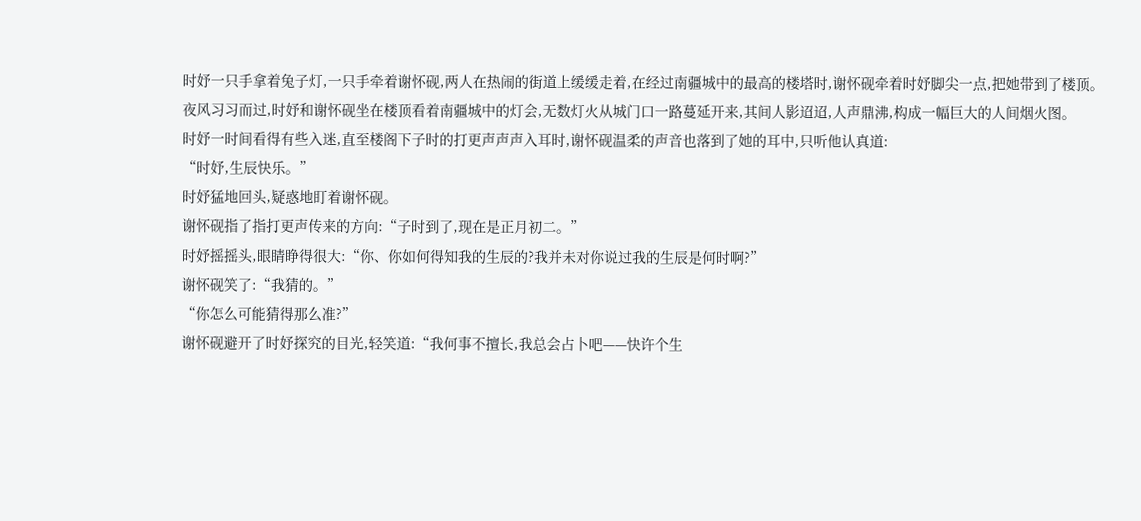时妤一只手拿着兔子灯,一只手牵着谢怀砚,两人在热闹的街道上缓缓走着,在经过南疆城中的最高的楼塔时,谢怀砚牵着时妤脚尖一点,把她带到了楼顶。
夜风习习而过,时妤和谢怀砚坐在楼顶看着南疆城中的灯会,无数灯火从城门口一路蔓延开来,其间人影迢迢,人声鼎沸,构成一幅巨大的人间烟火图。
时妤一时间看得有些入迷,直至楼阁下子时的打更声声声入耳时,谢怀砚温柔的声音也落到了她的耳中,只听他认真道:
“时妤,生辰快乐。”
时妤猛地回头,疑惑地盯着谢怀砚。
谢怀砚指了指打更声传来的方向:“子时到了,现在是正月初二。”
时妤摇摇头,眼睛睁得很大:“你、你如何得知我的生辰的?我并未对你说过我的生辰是何时啊?”
谢怀砚笑了:“我猜的。”
“你怎么可能猜得那么准?”
谢怀砚避开了时妤探究的目光,轻笑道:“我何事不擅长,我总会占卜吧——快许个生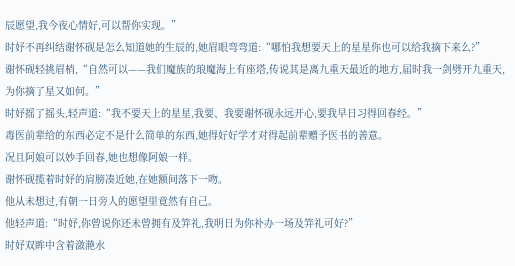辰愿望,我今夜心情好,可以帮你实现。”
时妤不再纠结谢怀砚是怎么知道她的生辰的,她眉眼弯弯道:“哪怕我想要天上的星星你也可以给我摘下来么?”
谢怀砚轻挑眉梢,“自然可以——我们魔族的琅魔海上有座塔,传说其是离九重天最近的地方,届时我一剑劈开九重天,为你摘了星又如何。”
时妤摇了摇头,轻声道:“我不要天上的星星,我要、我要谢怀砚永远开心,要我早日习得回春经。”
毒医前辈给的东西必定不是什么简单的东西,她得好好学才对得起前辈赠予医书的善意。
况且阿娘可以妙手回春,她也想像阿娘一样。
谢怀砚揽着时妤的肩膀凑近她,在她额间落下一吻。
他从未想过,有朝一日旁人的愿望里竟然有自己。
他轻声道:“时妤,你曾说你还未曾拥有及笄礼,我明日为你补办一场及笄礼可好?”
时妤双眸中含着潋滟水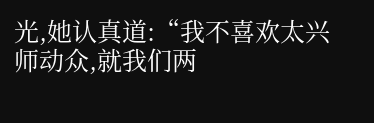光,她认真道:“我不喜欢太兴师动众,就我们两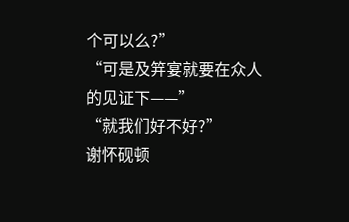个可以么?”
“可是及笄宴就要在众人的见证下——”
“就我们好不好?”
谢怀砚顿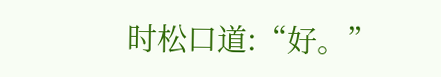时松口道:“好。”